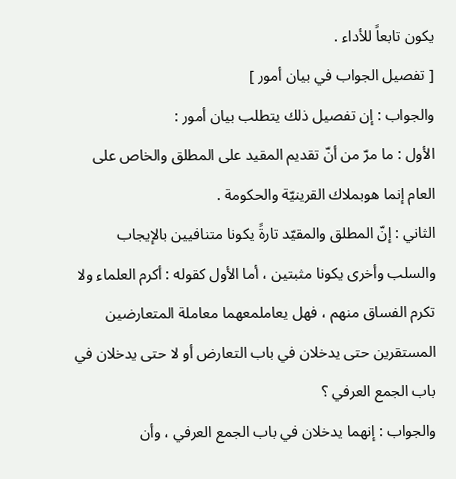يكون تابعاً للأداء .
[ تفصيل الجواب في بيان أمور ]
والجواب : إن تفصيل ذلك يتطلب بيان أمور :
الأول : ما مرّ من أنّ تقديم المقيد على المطلق والخاص على العام إنما هوبملاك القرينيّة والحكومة .
الثاني : إنّ المطلق والمقيّد تارةً يكونا متنافيين بالإيجاب والسلب وأخرى يكونا مثبتين ، أما الأول كقوله : أكرم العلماء ولا تكرم الفساق منهم ، فهل يعاملمعهما معاملة المتعارضين المستقرين حتى يدخلان في باب التعارض أو لا حتى يدخلان في باب الجمع العرفي ؟
والجواب : إنهما يدخلان في باب الجمع العرفي ، وأن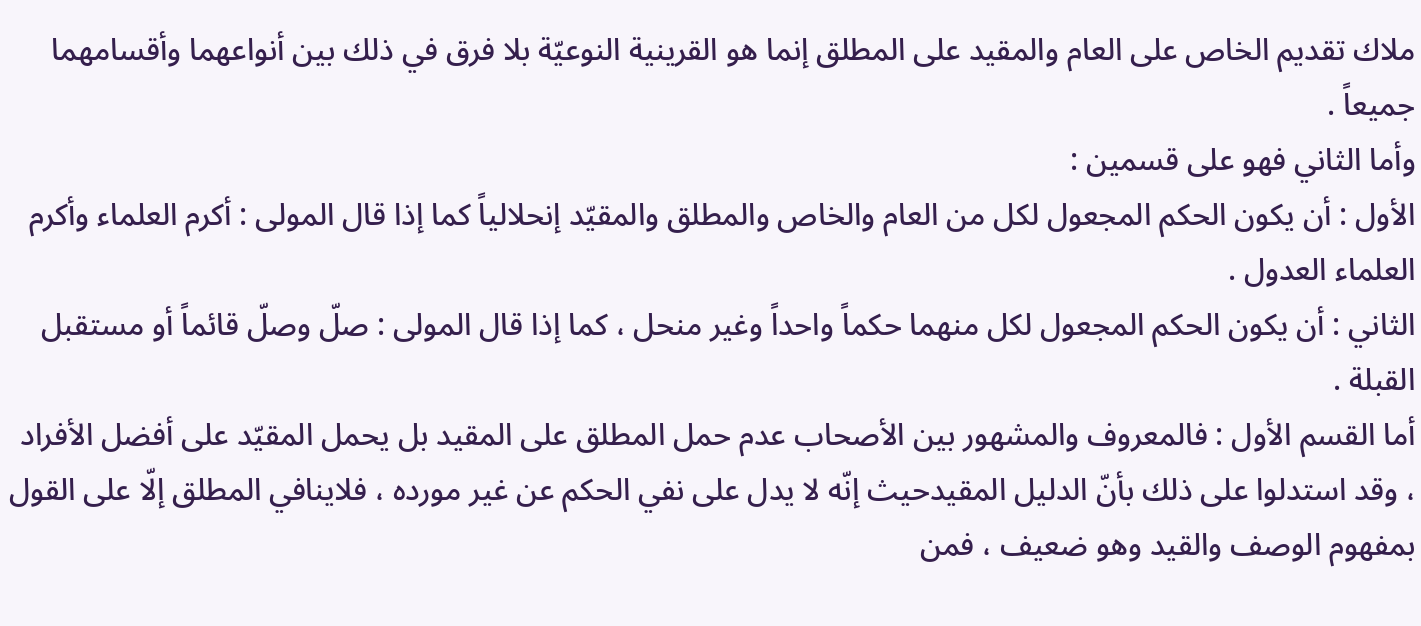ملاك تقديم الخاص على العام والمقيد على المطلق إنما هو القرينية النوعيّة بلا فرق في ذلك بين أنواعهما وأقسامهما جميعاً .
وأما الثاني فهو على قسمين :
الأول : أن يكون الحكم المجعول لكل من العام والخاص والمطلق والمقيّد إنحلالياً كما إذا قال المولى : أكرم العلماء وأكرم العلماء العدول .
الثاني : أن يكون الحكم المجعول لكل منهما حكماً واحداً وغير منحل ، كما إذا قال المولى : صلّ وصلّ قائماً أو مستقبل القبلة .
أما القسم الأول : فالمعروف والمشهور بين الأصحاب عدم حمل المطلق على المقيد بل يحمل المقيّد على أفضل الأفراد ، وقد استدلوا على ذلك بأنّ الدليل المقيدحيث إنّه لا يدل على نفي الحكم عن غير مورده ، فلاينافي المطلق إلّا على القول بمفهوم الوصف والقيد وهو ضعيف ، فمن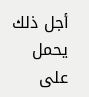أجل ذلك يحمل على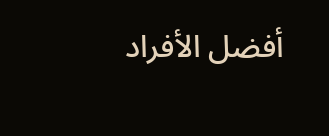أفضل الأفراد